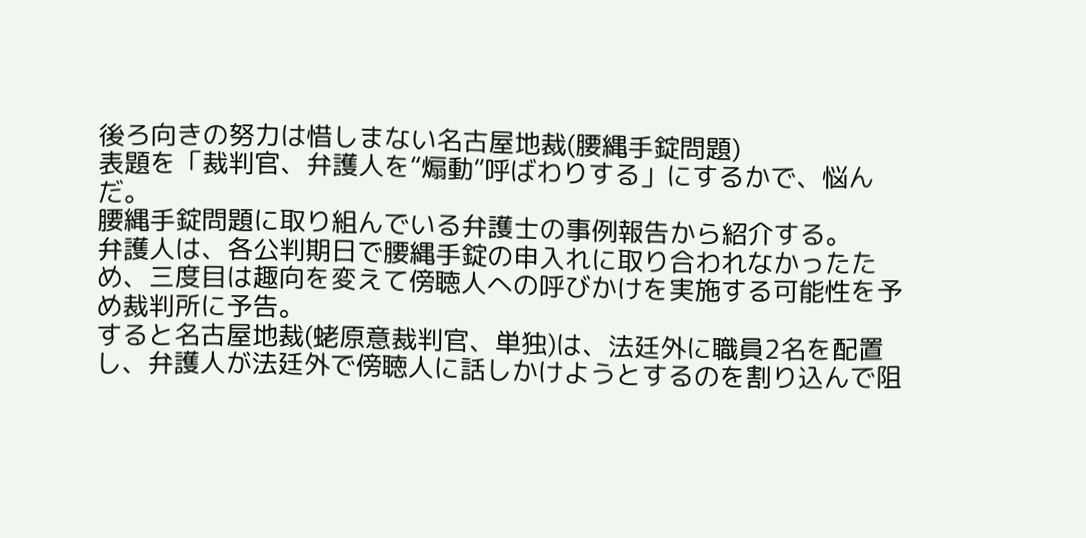後ろ向きの努力は惜しまない名古屋地裁(腰縄手錠問題)
表題を「裁判官、弁護人を“煽動”呼ばわりする」にするかで、悩んだ。
腰縄手錠問題に取り組んでいる弁護士の事例報告から紹介する。
弁護人は、各公判期日で腰縄手錠の申入れに取り合われなかったため、三度目は趣向を変えて傍聴人への呼びかけを実施する可能性を予め裁判所に予告。
すると名古屋地裁(蛯原意裁判官、単独)は、法廷外に職員2名を配置し、弁護人が法廷外で傍聴人に話しかけようとするのを割り込んで阻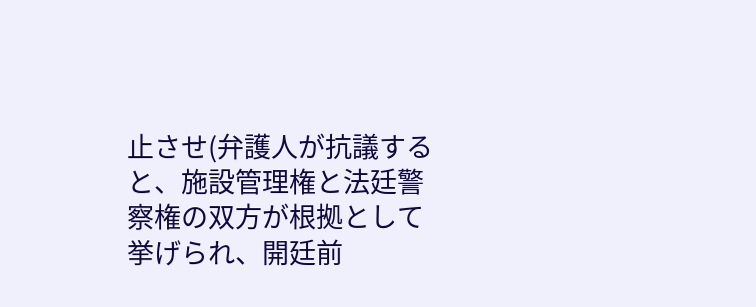止させ(弁護人が抗議すると、施設管理権と法廷警察権の双方が根拠として挙げられ、開廷前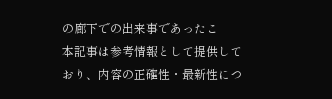の廊下での出来事であったこ
本記事は参考情報として提供しており、内容の正確性・最新性につ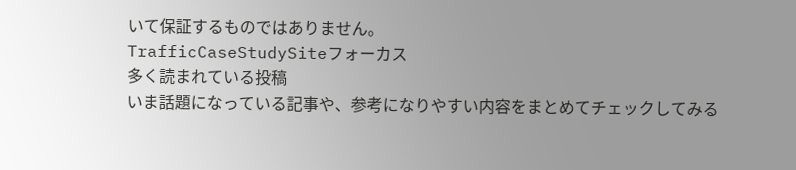いて保証するものではありません。
TrafficCaseStudySiteフォーカス
多く読まれている投稿
いま話題になっている記事や、参考になりやすい内容をまとめてチェックしてみる